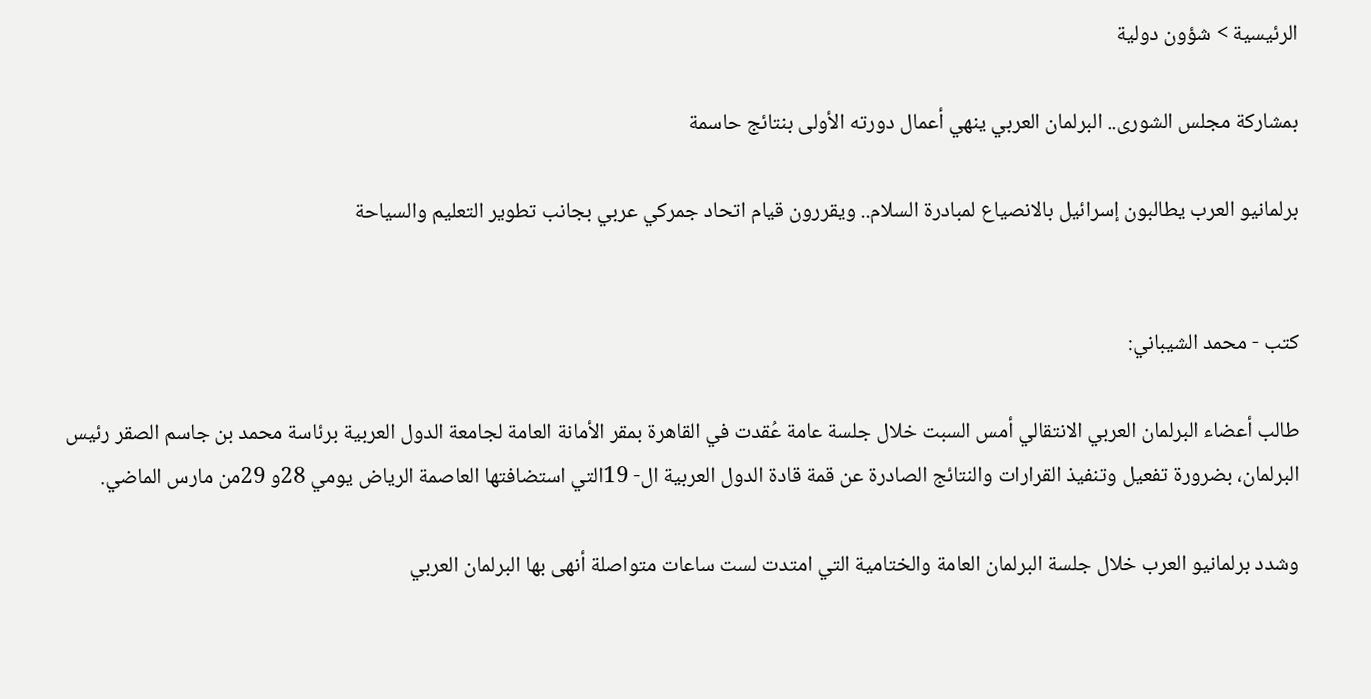الرئيسية > شؤون دولية

بمشاركة مجلس الشورى.. البرلمان العربي ينهي أعمال دورته الأولى بنتائج حاسمة

برلمانيو العرب يطالبون إسرائيل بالانصياع لمبادرة السلام.. ويقررون قيام اتحاد جمركي عربي بجانب تطوير التعليم والسياحة


كتب - محمد الشيباني:

طالب أعضاء البرلمان العربي الانتقالي أمس السبت خلال جلسة عامة عُقدت في القاهرة بمقر الأمانة العامة لجامعة الدول العربية برئاسة محمد بن جاسم الصقر رئيس البرلمان، بضرورة تفعيل وتنفيذ القرارات والنتائج الصادرة عن قمة قادة الدول العربية ال- 19التي استضافتها العاصمة الرياض يومي 28و 29من مارس الماضي.

وشدد برلمانيو العرب خلال جلسة البرلمان العامة والختامية التي امتدت لست ساعات متواصلة أنهى بها البرلمان العربي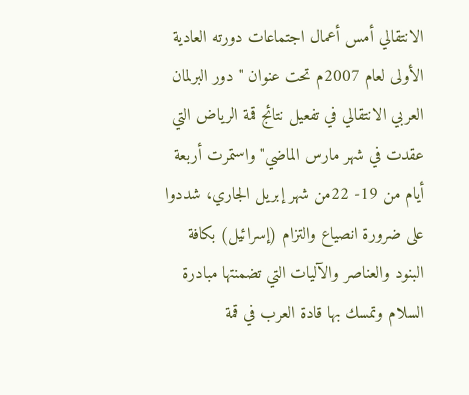الانتقالي أمس أعمال اجتماعات دورته العادية الأولى لعام 2007م تحت عنوان "دور البرلمان العربي الانتقالي في تفعيل نتائج قمة الرياض التي عقدت في شهر مارس الماضي" واستمرت أربعة أيام من 19- 22من شهر إبريل الجاري، شددوا على ضرورة انصياع والتزام (إسرائيل) بكافة البنود والعناصر والآليات التي تضمنتها مبادرة السلام وتمسك بها قادة العرب في قمة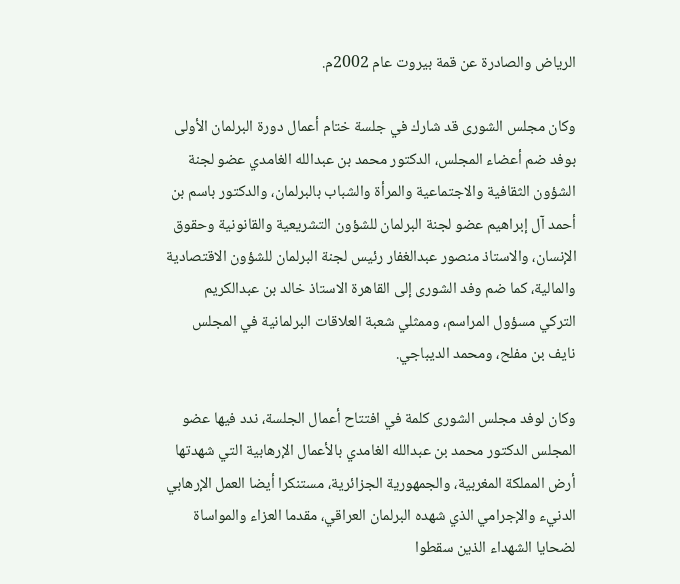الرياض والصادرة عن قمة بيروت عام 2002م.

وكان مجلس الشورى قد شارك في جلسة ختام أعمال دورة البرلمان الأولى بوفد ضم أعضاء المجلس، الدكتور محمد بن عبدالله الغامدي عضو لجنة الشؤون الثقافية والاجتماعية والمرأة والشباب بالبرلمان، والدكتور باسم بن أحمد آل إبراهيم عضو لجنة البرلمان للشؤون التشريعية والقانونية وحقوق الإنسان، والاستاذ منصور عبدالغفار رئيس لجنة البرلمان للشؤون الاقتصادية والمالية، كما ضم وفد الشورى إلى القاهرة الاستاذ خالد بن عبدالكريم التركي مسؤول المراسم، وممثلي شعبة العلاقات البرلمانية في المجلس نايف بن مفلح، ومحمد الديباجي.

وكان لوفد مجلس الشورى كلمة في افتتاح أعمال الجلسة، ندد فيها عضو المجلس الدكتور محمد بن عبدالله الغامدي بالأعمال الإرهابية التي شهدتها أرض المملكة المغربية، والجمهورية الجزائرية، مستنكرا أيضا العمل الإرهابي الدنيء والإجرامي الذي شهده البرلمان العراقي، مقدما العزاء والمواساة لضحايا الشهداء الذين سقطوا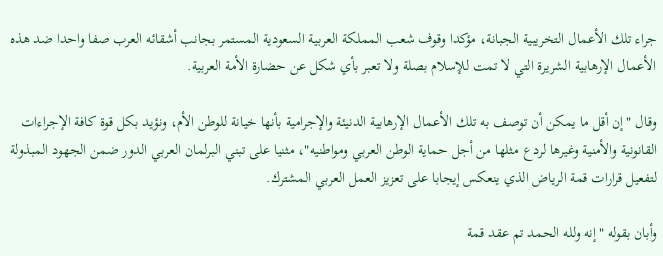جراء تلك الأعمال التخريبية الجبانة، مؤكدا وقوف شعب المملكة العربية السعودية المستمر بجانب أشقائه العرب صفا واحدا ضد هذه الأعمال الإرهابية الشريرة التي لا تمت للإسلام بصلة ولا تعبر بأي شكل عن حضارة الأمة العربية.

وقال "إن أقل ما يمكن أن توصف به تلك الأعمال الإرهابية الدنيئة والإجرامية بأنها خيانة للوطن الأم، ونؤيد بكل قوة كافة الإجراءات القانونية والأمنية وغيرها لردع مثلها من أجل حماية الوطن العربي ومواطنيه"، مثنيا على تبني البرلمان العربي الدور ضمن الجهود المبذولة لتفعيل قرارات قمة الرياض الذي ينعكس إيجابا على تعزيز العمل العربي المشترك.

وأبان بقوله "إنه ولله الحمد تم عقد قمة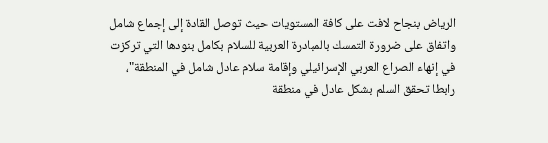الرياض بنجاح لافت على كافة المستويات حيث توصل القادة إلى إجماع شامل واتفاق على ضرورة التمسك بالمبادرة العربية للسلام بكامل بنودها التي تركزت في إنهاء الصراع العربي الإسرائيلي وإقامة سلام عادل شامل في المنطقة"، رابطا تحقق السلم بشكل عادل في منطقة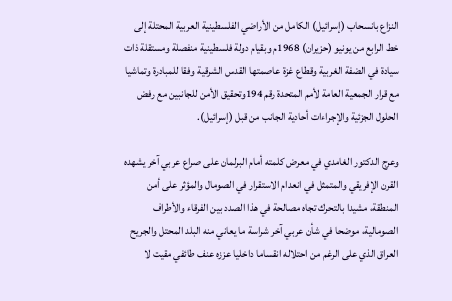النزاع بانسحاب (إسرائيل) الكامل من الأراضي الفلسطينية العربية المحتلة إلى خط الرابع من يونيو (حزيران) 1968م وبقيام دولة فلسطينية منفصلة ومستقلة ذات سيادة في الضفة الغربية وقطاع غزة عاصمتها القدس الشرقية وفقا للمبادرة وتماشيا مع قرار الجمعية العامة لأمم المتحدة رقم 194وتحقيق الأمن للجانبين مع رفض الحلول الجزئية والإجراءات أحادية الجانب من قبل (إسرائيل).

وعرج الدكتور الغامدي في معرض كلمته أمام البرلمان على صراع عربي آخر يشهده القرن الإفريقي والمتمثل في انعدام الاستقرار في الصومال والمؤثر على أمن المنطقة، مشيدا بالتحرك تجاه مصالحة في هذا الصدد بين الفرقاء والأطراف الصومالية، موضحا في شأن عربي آخر شراسة ما يعاني منه البلد المحتل والجريح العراق الذي على الرغم من احتلاله انقساما داخليا عززه عنف طائفي مقيت لا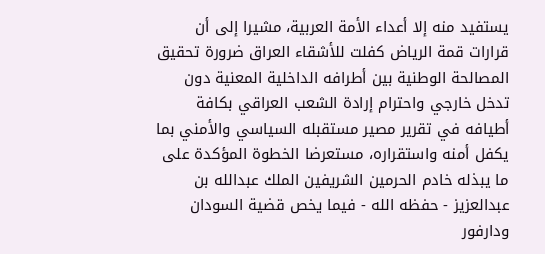يستفيد منه إلا أعداء الأمة العربية، مشيرا إلى أن قرارات قمة الرياض كفلت للأشقاء العراق ضرورة تحقيق المصالحة الوطنية بين أطرافه الداخلية المعنية دون تدخل خارجي واحترام إرادة الشعب العراقي بكافة أطيافه في تقرير مصير مستقبله السياسي والأمني بما يكفل أمنه واستقراره، مستعرضا الخطوة المؤكدة على ما يبذله خادم الحرمين الشريفين الملك عبدالله بن عبدالعزيز - حفظه الله - فيما يخص قضية السودان ودارفور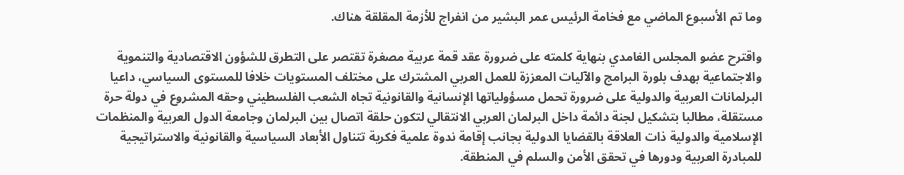وما تم الأسبوع الماضي مع فخامة الرئيس عمر البشير من انفراج للأزمة المقلقة هناك.

واقترح عضو المجلس الغامدي بنهاية كلمته على ضرورة عقد قمة عربية مصغرة تقتصر على التطرق للشؤون الاقتصادية والتنموية والاجتماعية بهدف بلورة البرامج والآليات المعززة للعمل العربي المشترك على مختلف المستويات خلافا للمستوى السياسي، داعيا البرلمانات العربية والدولية على ضرورة تحمل مسؤولياتها الإنسانية والقانونية تجاه الشعب الفلسطيني وحقه المشروع في دولة حرة مستقلة، مطالبا بتشكيل لجنة دائمة داخل البرلمان العربي الانتقالي لتكون حلقة اتصال بين البرلمان وجامعة الدول العربية والمنظمات الإسلامية والدولية ذات العلاقة بالقضايا الدولية بجانب إقامة ندوة علمية فكرية تتناول الأبعاد السياسية والقانونية والاستراتيجية للمبادرة العربية ودورها في تحقق الأمن والسلم في المنطقة.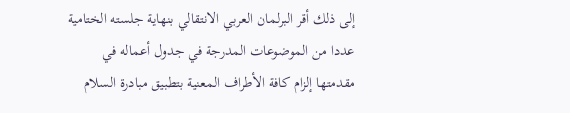إلى ذلك أقر البرلمان العربي الانتقالي بنهاية جلسته الختامية عددا من الموضوعات المدرجة في جدول أعماله في مقدمتها إلزام كافة الأطراف المعنية بتطبيق مبادرة السلام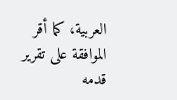العربية، كما أقر الموافقة على تقرير قدمه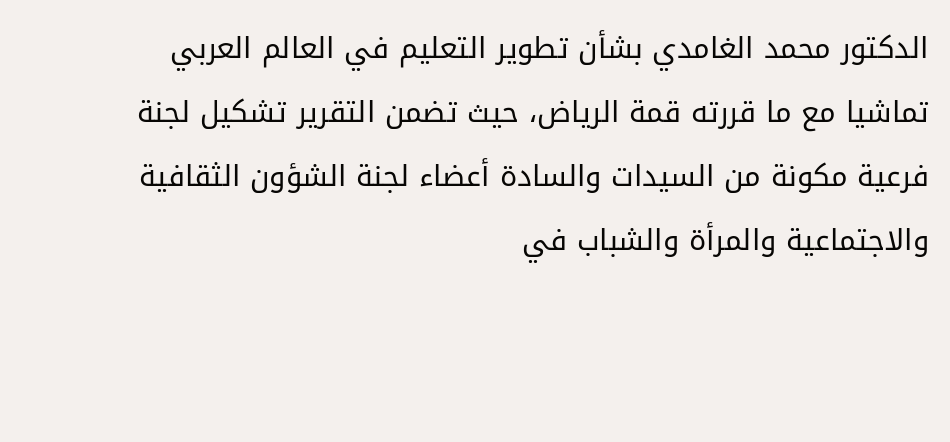الدكتور محمد الغامدي بشأن تطوير التعليم في العالم العربي تماشيا مع ما قررته قمة الرياض، حيث تضمن التقرير تشكيل لجنة فرعية مكونة من السيدات والسادة أعضاء لجنة الشؤون الثقافية والاجتماعية والمرأة والشباب في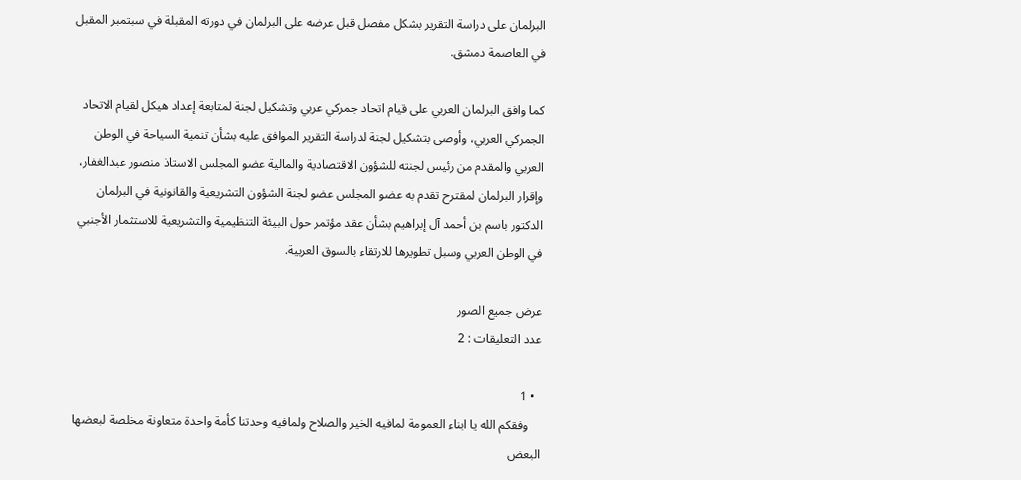البرلمان على دراسة التقرير بشكل مفصل قبل عرضه على البرلمان في دورته المقبلة في سبتمبر المقبل في العاصمة دمشق.

كما وافق البرلمان العربي على قيام اتحاد جمركي عربي وتشكيل لجنة لمتابعة إعداد هيكل لقيام الاتحاد الجمركي العربي، وأوصى بتشكيل لجنة لدراسة التقرير الموافق عليه بشأن تنمية السياحة في الوطن العربي والمقدم من رئيس لجنته للشؤون الاقتصادية والمالية عضو المجلس الاستاذ منصور عبدالغفار، وإقرار البرلمان لمقترح تقدم به عضو المجلس عضو لجنة الشؤون التشريعية والقانونية في البرلمان الدكتور باسم بن أحمد آل إبراهيم بشأن عقد مؤتمر حول البيئة التنظيمية والتشريعية للاستثمار الأجنبي في الوطن العربي وسبل تطويرها للارتقاء بالسوق العربية.

عرض جميع الصور
عدد التعليقات : 2

  • 1
    وفقكم الله يا ابناء العمومة لمافيه الخير والصلاح ولمافيه وحدتنا كأمة واحدة متعاونة مخلصة لبعضها البعض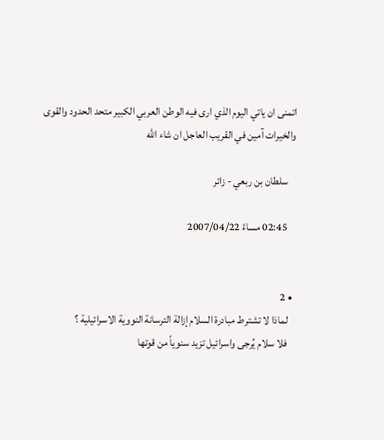اتمنى ان ياتي اليوم الذي ارى فيه الوطن العربي الكبير متحد الحدود والقوى والخيرات آمين في القريب العاجل ان شاء الله

    سلطان بن ربعي - زائر

    02:45 مساءً 2007/04/22


  • 2
    لماذا لا تشترط مبادرة السلام إزالة الترسانة النووية الاسرائيلية ؟
    فلا سلام يُرجى واسرائيل تزيد سنوياً من قوتها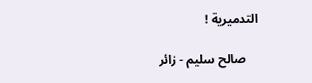التدميرية !

    صالح سليم - زائر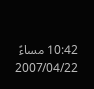10:42 مساءً 2007/04/22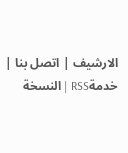الارشيف | اتصل بنا | خدمةRSS | النسخة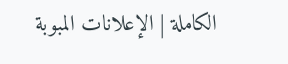الكاملة | الإعلانات المبوبة